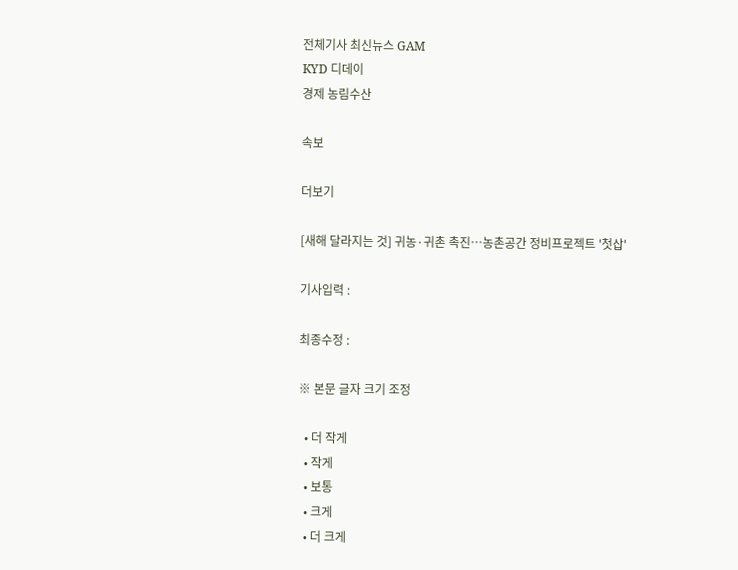전체기사 최신뉴스 GAM
KYD 디데이
경제 농림수산

속보

더보기

[새해 달라지는 것] 귀농·귀촌 촉진…농촌공간 정비프로젝트 '첫삽'

기사입력 :

최종수정 :

※ 본문 글자 크기 조정

  • 더 작게
  • 작게
  • 보통
  • 크게
  • 더 크게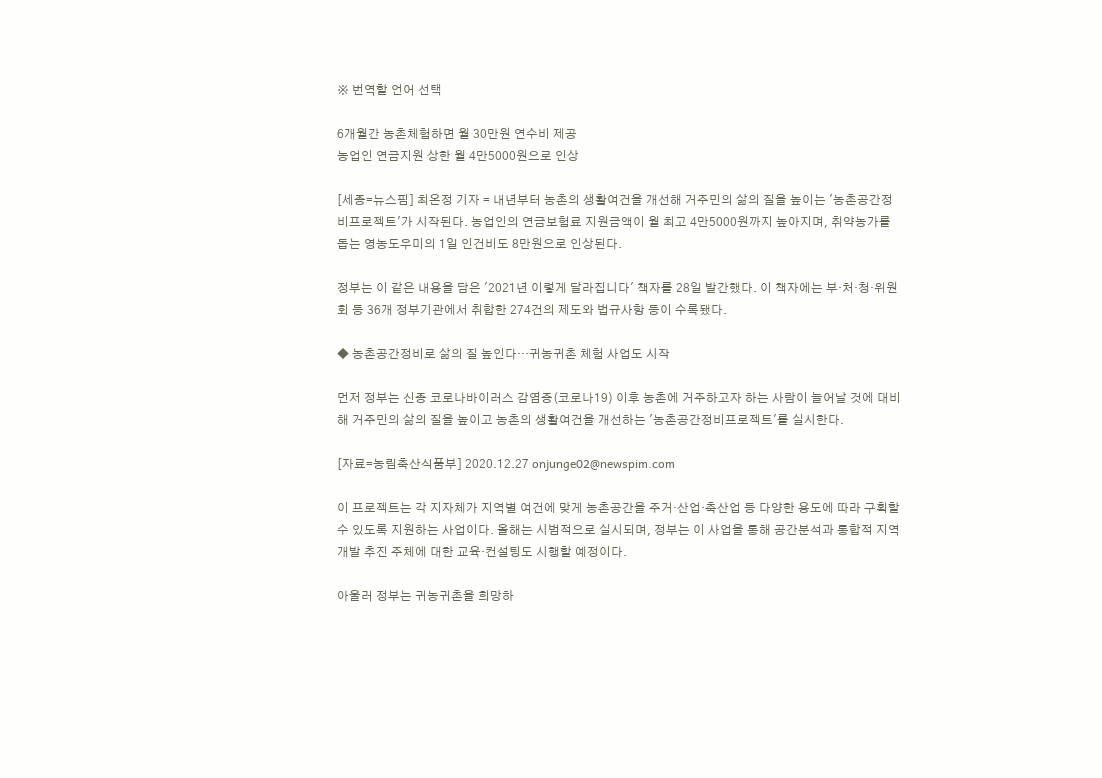※ 번역할 언어 선택

6개월간 농촌체험하면 월 30만원 연수비 제공
농업인 연금지원 상한 월 4만5000원으로 인상

[세종=뉴스핌] 최온정 기자 = 내년부터 농촌의 생활여건을 개선해 거주민의 삶의 질을 높이는 '농촌공간정비프로젝트'가 시작된다. 농업인의 연금보험료 지원금액이 월 최고 4만5000원까지 높아지며, 취약농가를 돕는 영농도우미의 1일 인건비도 8만원으로 인상된다.

정부는 이 같은 내용을 담은 '2021년 이렇게 달라집니다' 책자를 28일 발간했다. 이 책자에는 부·처·청·위원회 등 36개 정부기관에서 취합한 274건의 제도와 법규사항 등이 수록됐다.

◆ 농촌공간정비로 삶의 질 높인다…귀농귀촌 체험 사업도 시작

먼저 정부는 신종 코로나바이러스 감염증(코로나19) 이후 농촌에 거주하고자 하는 사람이 늘어날 것에 대비해 거주민의 삶의 질을 높이고 농촌의 생활여건을 개선하는 '농촌공간정비프로젝트'를 실시한다.

[자료=농림축산식품부] 2020.12.27 onjunge02@newspim.com

이 프로젝트는 각 지자체가 지역별 여건에 맞게 농촌공간을 주거·산업·축산업 등 다양한 용도에 따라 구획할 수 있도록 지원하는 사업이다. 올해는 시범적으로 실시되며, 정부는 이 사업을 통해 공간분석과 통합적 지역개발 추진 주체에 대한 교육·컨설팅도 시행할 예정이다.

아울러 정부는 귀농귀촌을 희망하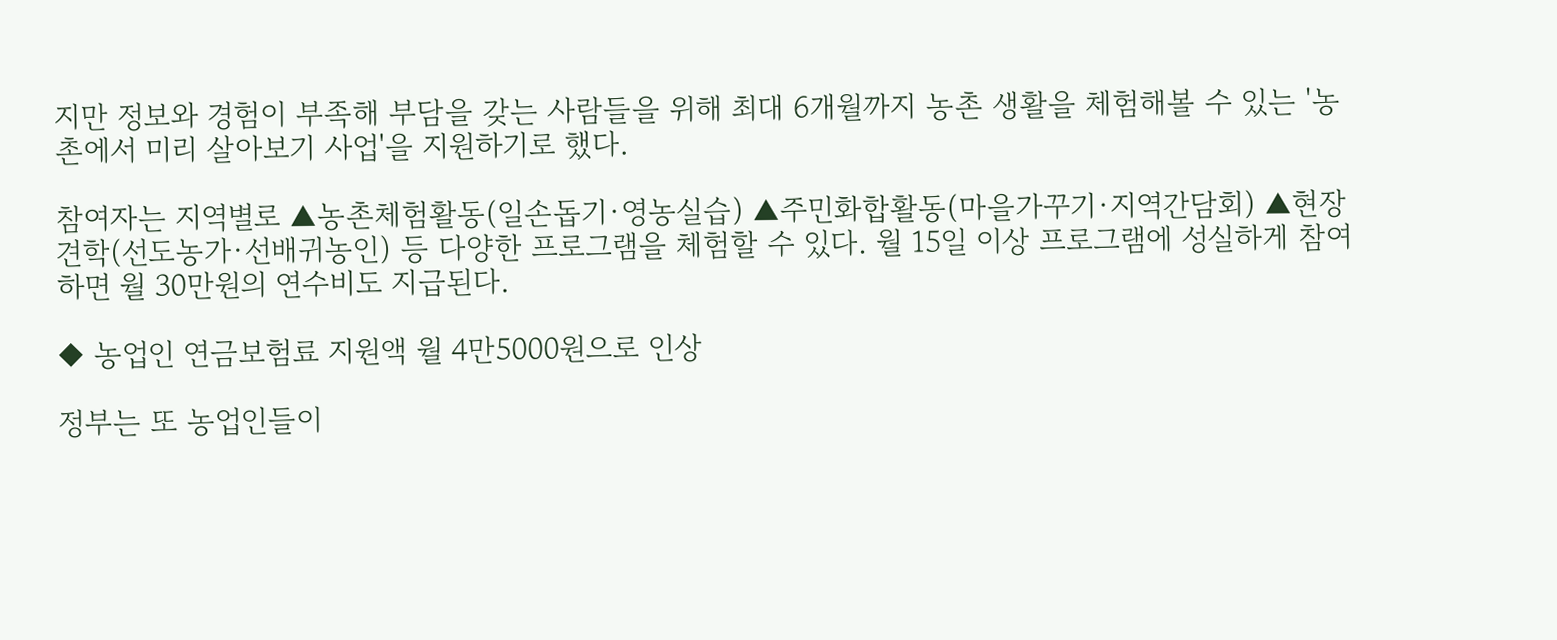지만 정보와 경험이 부족해 부담을 갖는 사람들을 위해 최대 6개월까지 농촌 생활을 체험해볼 수 있는 '농촌에서 미리 살아보기 사업'을 지원하기로 했다.

참여자는 지역별로 ▲농촌체험활동(일손돕기·영농실습) ▲주민화합활동(마을가꾸기·지역간담회) ▲현장견학(선도농가·선배귀농인) 등 다양한 프로그램을 체험할 수 있다. 월 15일 이상 프로그램에 성실하게 참여하면 월 30만원의 연수비도 지급된다.

◆ 농업인 연금보험료 지원액 월 4만5000원으로 인상

정부는 또 농업인들이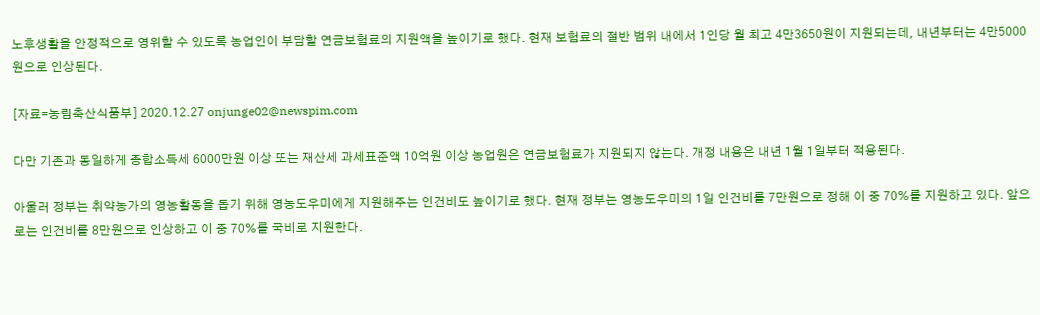노후생활을 안정적으로 영위할 수 있도록 농업인이 부담할 연금보험료의 지원액을 높이기로 했다. 현재 보험료의 절반 범위 내에서 1인당 월 최고 4만3650원이 지원되는데, 내년부터는 4만5000원으로 인상된다.

[자료=농림축산식품부] 2020.12.27 onjunge02@newspim.com

다만 기존과 동일하게 종합소득세 6000만원 이상 또는 재산세 과세표준액 10억원 이상 농업원은 연금보험료가 지원되지 않는다. 개정 내용은 내년 1월 1일부터 적용된다.

아울러 정부는 취약농가의 영농활동을 돕기 위해 영농도우미에게 지원해주는 인건비도 높이기로 했다. 현재 정부는 영농도우미의 1일 인건비를 7만원으로 정해 이 중 70%를 지원하고 있다. 앞으로는 인건비를 8만원으로 인상하고 이 중 70%를 국비로 지원한다.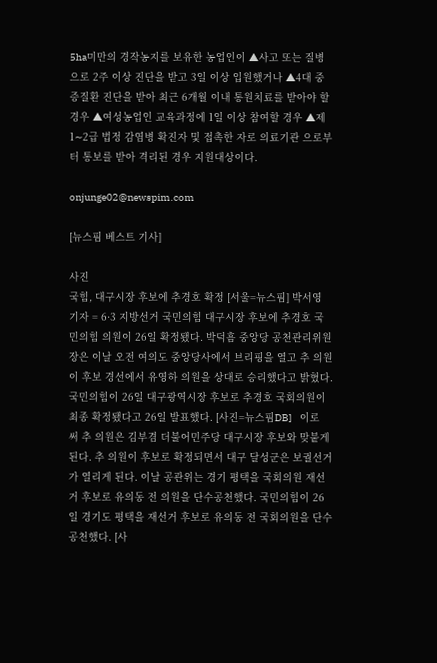5ha미만의 경작농지를 보유한 농업인이 ▲사고 또는 질병으로 2주 이상 진단을 받고 3일 이상 입원했거나 ▲4대 중증질환 진단을 받아 최근 6개월 이내 통원치료를 받아야 할 경우 ▲여성농업인 교육과정에 1일 이상 참여할 경우 ▲제1∼2급 법정 감염병 확진자 및 접촉한 자로 의료기관 으로부터 통보를 받아 격리된 경우 지원대상이다.

onjunge02@newspim.com

[뉴스핌 베스트 기사]

사진
국힘, 대구시장 후보에 추경호 확정 [서울=뉴스핌] 박서영 기자 = 6·3 지방선거 국민의힘 대구시장 후보에 추경호 국민의힘 의원이 26일 확정됐다. 박덕흠 중앙당 공천관리위원장은 이날 오전 여의도 중앙당사에서 브리핑을 열고 추 의원이 후보 경선에서 유영하 의원을 상대로 승리했다고 밝혔다. 국민의힘이 26일 대구광역시장 후보로 추경호 국회의원이 최종 확정됐다고 26일 발표했다. [사진=뉴스핌DB]    이로써 추 의원은 김부겸 더불어민주당 대구시장 후보와 맞붙게 된다. 추 의원이 후보로 확정되면서 대구 달성군은 보궐선거가 열리게 된다. 이날 공관위는 경기 평택을 국회의원 재선거 후보로 유의동 전 의원을 단수공천했다. 국민의힘이 26일 경기도 평택을 재선거 후보로 유의동 전 국회의원을 단수공천했다. [사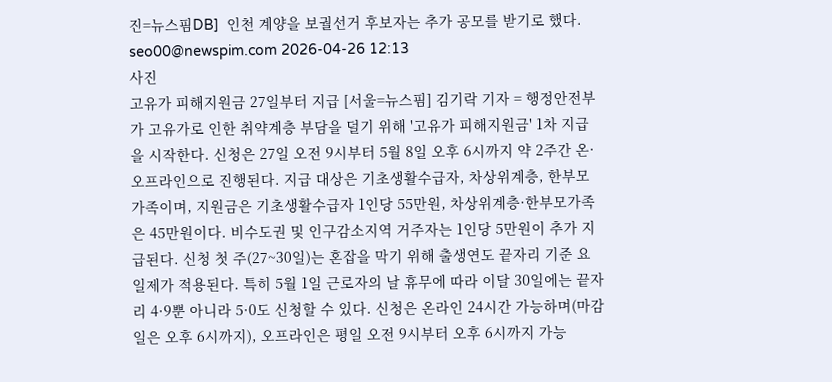진=뉴스핌DB]  인천 계양을 보궐선거 후보자는 추가 공모를 받기로 했다. seo00@newspim.com 2026-04-26 12:13
사진
고유가 피해지원금 27일부터 지급 [서울=뉴스핌] 김기락 기자 = 행정안전부가 고유가로 인한 취약계층 부담을 덜기 위해 '고유가 피해지원금' 1차 지급을 시작한다. 신청은 27일 오전 9시부터 5월 8일 오후 6시까지 약 2주간 온·오프라인으로 진행된다. 지급 대상은 기초생활수급자, 차상위계층, 한부모가족이며, 지원금은 기초생활수급자 1인당 55만원, 차상위계층·한부모가족은 45만원이다. 비수도권 및 인구감소지역 거주자는 1인당 5만원이 추가 지급된다. 신청 첫 주(27~30일)는 혼잡을 막기 위해 출생연도 끝자리 기준 요일제가 적용된다. 특히 5월 1일 근로자의 날 휴무에 따라 이달 30일에는 끝자리 4·9뿐 아니라 5·0도 신청할 수 있다. 신청은 온라인 24시간 가능하며(마감일은 오후 6시까지), 오프라인은 평일 오전 9시부터 오후 6시까지 가능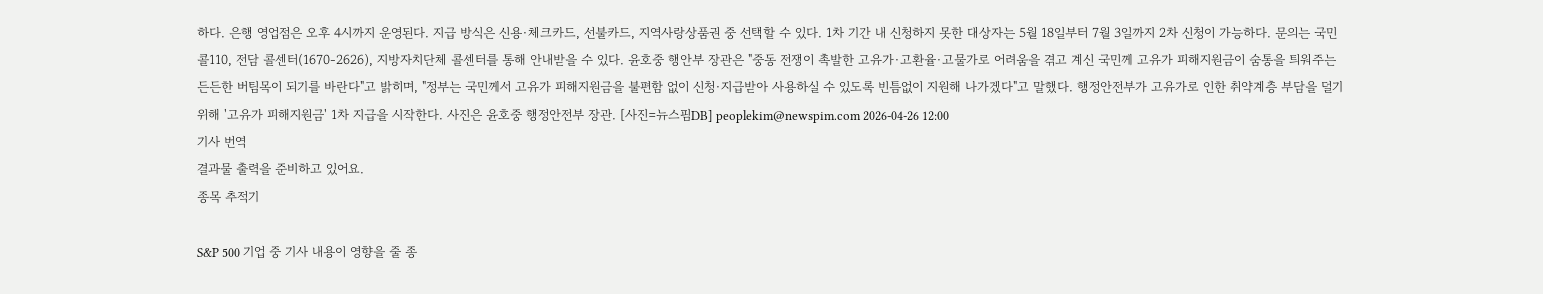하다. 은행 영업점은 오후 4시까지 운영된다. 지급 방식은 신용·체크카드, 선불카드, 지역사랑상품권 중 선택할 수 있다. 1차 기간 내 신청하지 못한 대상자는 5월 18일부터 7월 3일까지 2차 신청이 가능하다. 문의는 국민콜110, 전담 콜센터(1670-2626), 지방자치단체 콜센터를 통해 안내받을 수 있다. 윤호중 행안부 장관은 "중동 전쟁이 촉발한 고유가·고환율·고물가로 어려움을 겪고 계신 국민께 고유가 피해지원금이 숨통을 틔워주는 든든한 버팀목이 되기를 바란다"고 밝히며, "정부는 국민께서 고유가 피해지원금을 불편함 없이 신청·지급받아 사용하실 수 있도록 빈틈없이 지원해 나가겠다"고 말했다. 행정안전부가 고유가로 인한 취약계층 부담을 덜기 위해 '고유가 피해지원금' 1차 지급을 시작한다. 사진은 윤호중 행정안전부 장관. [사진=뉴스핌DB] peoplekim@newspim.com 2026-04-26 12:00
기사 번역
결과물 출력을 준비하고 있어요.
종목 추적기

S&P 500 기업 중 기사 내용이 영향을 줄 종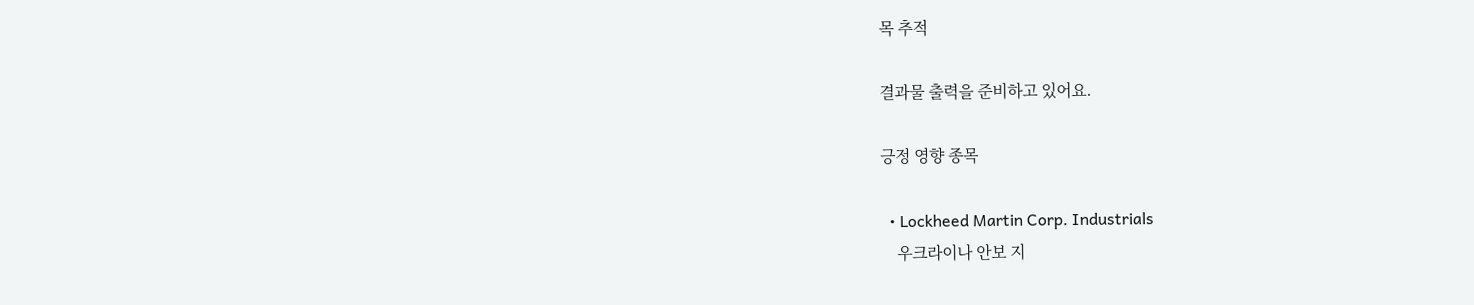목 추적

결과물 출력을 준비하고 있어요.

긍정 영향 종목

  • Lockheed Martin Corp. Industrials
    우크라이나 안보 지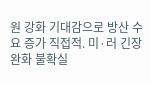원 강화 기대감으로 방산 수요 증가 직접적. 미·러 긴장 완화 불확실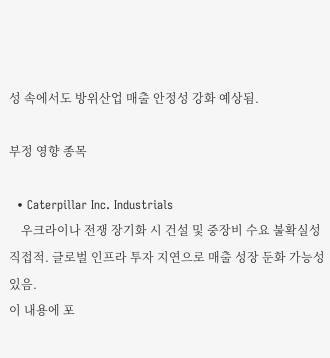성 속에서도 방위산업 매출 안정성 강화 예상됨.

부정 영향 종목

  • Caterpillar Inc. Industrials
    우크라이나 전쟁 장기화 시 건설 및 중장비 수요 불확실성 직접적. 글로벌 인프라 투자 지연으로 매출 성장 둔화 가능성 있음.
이 내용에 포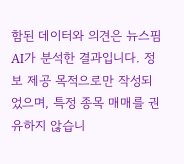함된 데이터와 의견은 뉴스핌 AI가 분석한 결과입니다. 정보 제공 목적으로만 작성되었으며, 특정 종목 매매를 권유하지 않습니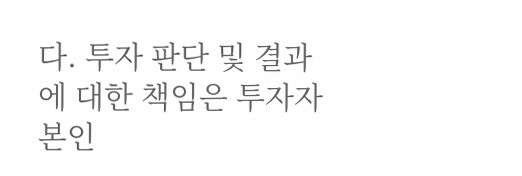다. 투자 판단 및 결과에 대한 책임은 투자자 본인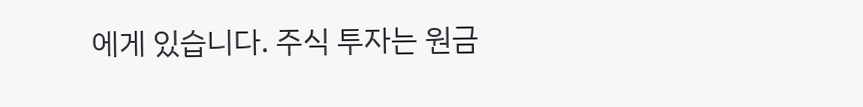에게 있습니다. 주식 투자는 원금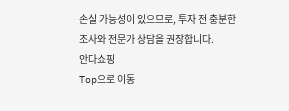손실 가능성이 있으므로, 투자 전 충분한 조사와 전문가 상담을 권장합니다.
안다쇼핑
Top으로 이동